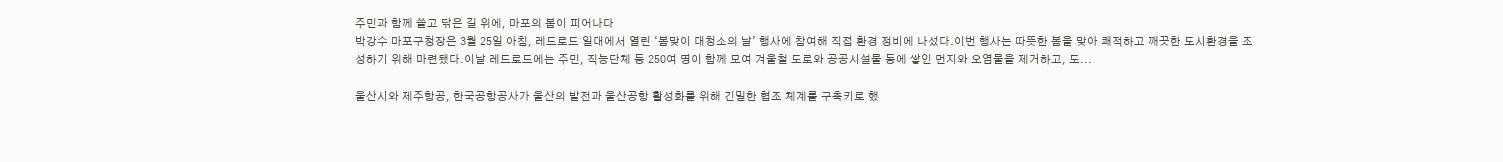주민과 함께 쓸고 닦은 길 위에, 마포의 봄이 피어나다
박강수 마포구청장은 3월 25일 아침, 레드로드 일대에서 열린 ‘봄맞이 대청소의 날’ 행사에 참여해 직접 환경 정비에 나섰다.이번 행사는 따뜻한 봄을 맞아 쾌적하고 깨끗한 도시환경을 조성하기 위해 마련됐다.이날 레드로드에는 주민, 직능단체 등 250여 명이 함께 모여 겨울철 도로와 공공시설물 등에 쌓인 먼지와 오염물을 제거하고, 도...

울산시와 제주항공, 한국공항공사가 울산의 발전과 울산공항 활성화를 위해 긴밀한 협조 체계를 구축키로 했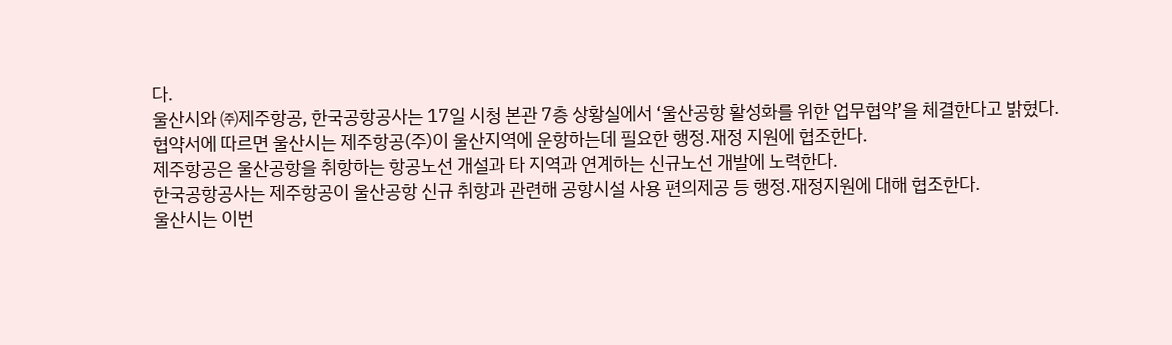다.
울산시와 ㈜제주항공, 한국공항공사는 17일 시청 본관 7층 상황실에서 ‘울산공항 활성화를 위한 업무협약’을 체결한다고 밝혔다.
협약서에 따르면 울산시는 제주항공(주)이 울산지역에 운항하는데 필요한 행정․재정 지원에 협조한다.
제주항공은 울산공항을 취항하는 항공노선 개설과 타 지역과 연계하는 신규노선 개발에 노력한다.
한국공항공사는 제주항공이 울산공항 신규 취항과 관련해 공항시설 사용 편의제공 등 행정․재정지원에 대해 협조한다.
울산시는 이번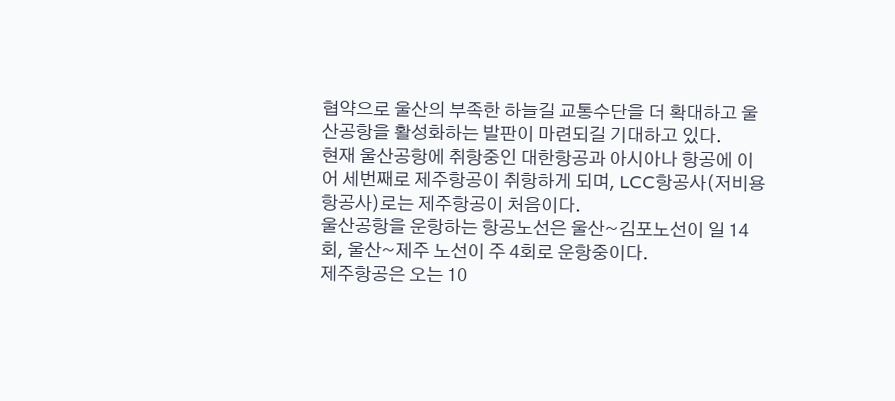협약으로 울산의 부족한 하늘길 교통수단을 더 확대하고 울산공항을 활성화하는 발판이 마련되길 기대하고 있다.
현재 울산공항에 취항중인 대한항공과 아시아나 항공에 이어 세번째로 제주항공이 취항하게 되며, LCC항공사(저비용항공사)로는 제주항공이 처음이다.
울산공항을 운항하는 항공노선은 울산~김포노선이 일 14회, 울산~제주 노선이 주 4회로 운항중이다.
제주항공은 오는 10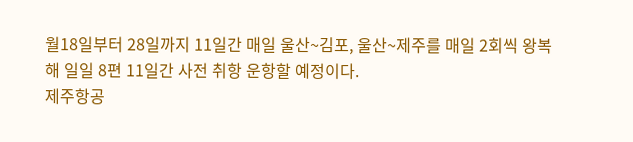월18일부터 28일까지 11일간 매일 울산~김포, 울산~제주를 매일 2회씩 왕복해 일일 8편 11일간 사전 취항 운항할 예정이다.
제주항공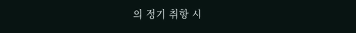의 정기 취항 시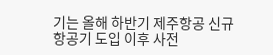기는 올해 하반기 제주항공 신규 항공기 도입 이후 사전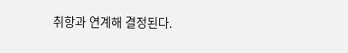취항과 연계해 결정된다.